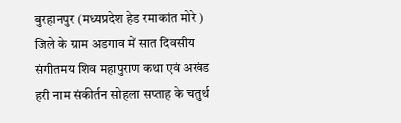बुरहानपुर (मध्यप्रदेश हेड रमाकांत मोरे ) जिले के ग्राम अडगाव में सात दिवसीय संगीतमय शिव महापुराण कथा एवं अखंड हरी नाम संकीर्तन सोहला सप्ताह के चतुर्थ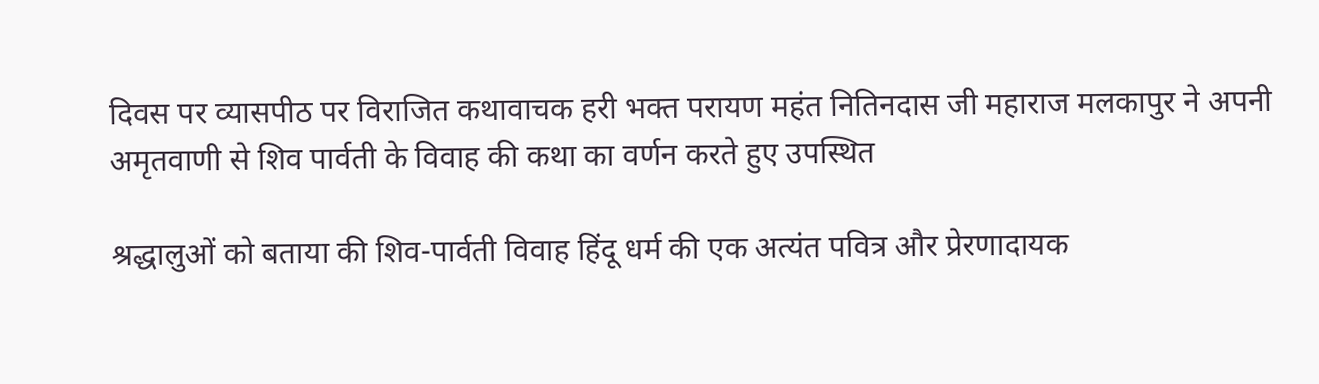दिवस पर व्यासपीठ पर विराजित कथावाचक हरी भक्त परायण महंत नितिनदास जी महाराज मलकापुर ने अपनी अमृतवाणी से शिव पार्वती के विवाह की कथा का वर्णन करते हुए उपस्थित

श्रद्धालुओं को बताया की शिव-पार्वती विवाह हिंदू धर्म की एक अत्यंत पवित्र और प्रेरणादायक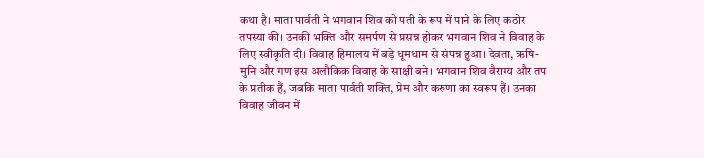कथा है। माता पार्वती ने भगवान शिव को पती के रूप में पाने के लिए कठोर तपस्या की। उनकी भक्ति और समर्पण से प्रसन्न होकर भगवान शिव ने विवाह के लिए स्वीकृति दी। विवाह हिमालय में बड़े धूमधाम से संपन्न हुआ। देवता, ऋषि-मुनि और गण इस अलौकिक विवाह के साक्षी बने। भगवान शिव वैराग्य और तप के प्रतीक हैं, जबकि माता पार्वती शक्ति, प्रेम और करुणा का स्वरूप हैं। उनका विवाह जीवन में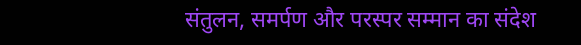संतुलन, समर्पण और परस्पर सम्मान का संदेश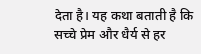देता है। यह कथा बताती है कि सच्चे प्रेम और धैर्य से हर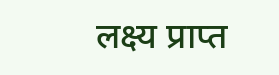लक्ष्य प्राप्त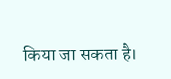किया जा सकता है।